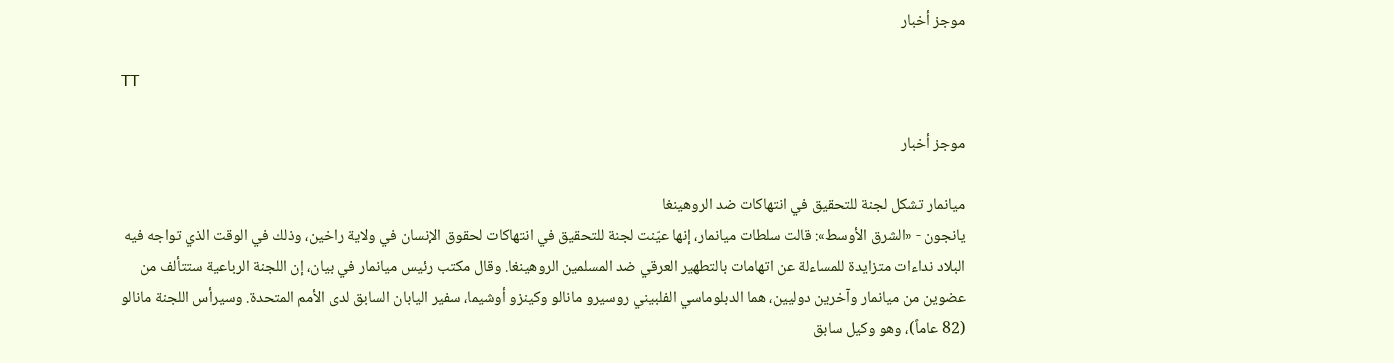موجز أخبار

TT

موجز أخبار

ميانمار تشكل لجنة للتحقيق في انتهاكات ضد الروهينغا
يانجون - «الشرق الأوسط»: قالت سلطات ميانمار، إنها عيّنت لجنة للتحقيق في انتهاكات لحقوق الإنسان في ولاية راخين، وذلك في الوقت الذي تواجه فيه البلاد نداءات متزايدة للمساءلة عن اتهامات بالتطهير العرقي ضد المسلمين الروهينغا. وقال مكتب رئيس ميانمار في بيان، إن اللجنة الرباعية ستتألف من عضوين من ميانمار وآخرين دوليين، هما الدبلوماسي الفلبيني روسيرو مانالو وكينزو أوشيما، سفير اليابان السابق لدى الأمم المتحدة. وسيرأس اللجنة مانالو (82 عاماً)، وهو وكيل سابق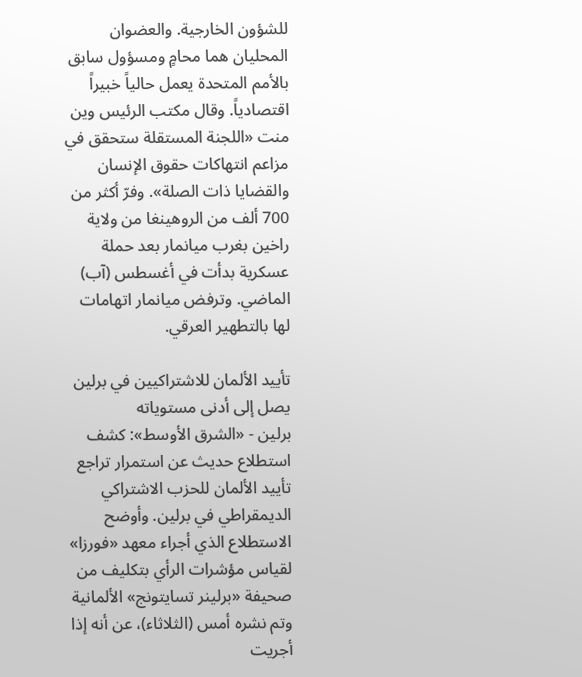للشؤون الخارجية. والعضوان المحليان هما محامٍ ومسؤول سابق بالأمم المتحدة يعمل حالياً خبيراً اقتصادياً. وقال مكتب الرئيس وين منت «اللجنة المستقلة ستحقق في مزاعم انتهاكات حقوق الإنسان والقضايا ذات الصلة». وفرّ أكثر من 700 ألف من الروهينغا من ولاية راخين بغرب ميانمار بعد حملة عسكرية بدأت في أغسطس (آب) الماضي. وترفض ميانمار اتهامات لها بالتطهير العرقي.

تأييد الألمان للاشتراكيين في برلين يصل إلى أدنى مستوياته
برلين - «الشرق الأوسط»: كشف استطلاع حديث عن استمرار تراجع تأييد الألمان للحزب الاشتراكي الديمقراطي في برلين. وأوضح الاستطلاع الذي أجراء معهد «فورزا» لقياس مؤشرات الرأي بتكليف من صحيفة «برلينر تسايتونج» الألمانية وتم نشره أمس (الثلاثاء)، عن أنه إذا أجريت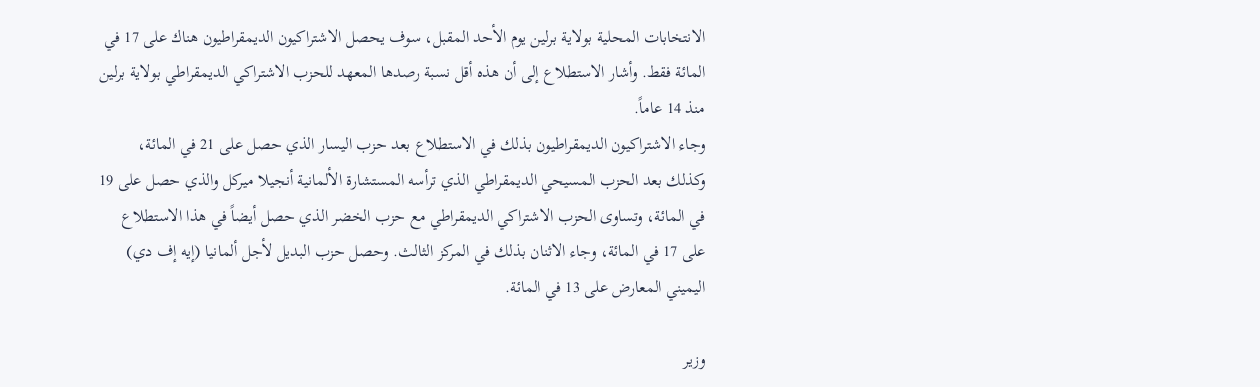الانتخابات المحلية بولاية برلين يوم الأحد المقبل، سوف يحصل الاشتراكيون الديمقراطيون هناك على 17 في المائة فقط. وأشار الاستطلاع إلى أن هذه أقل نسبة رصدها المعهد للحزب الاشتراكي الديمقراطي بولاية برلين منذ 14 عاماً.
وجاء الاشتراكيون الديمقراطيون بذلك في الاستطلاع بعد حزب اليسار الذي حصل على 21 في المائة، وكذلك بعد الحزب المسيحي الديمقراطي الذي ترأسه المستشارة الألمانية أنجيلا ميركل والذي حصل على 19 في المائة، وتساوى الحزب الاشتراكي الديمقراطي مع حزب الخضر الذي حصل أيضاً في هذا الاستطلاع على 17 في المائة، وجاء الاثنان بذلك في المركز الثالث. وحصل حزب البديل لأجل ألمانيا (إيه إف دي) اليميني المعارض على 13 في المائة.

وزير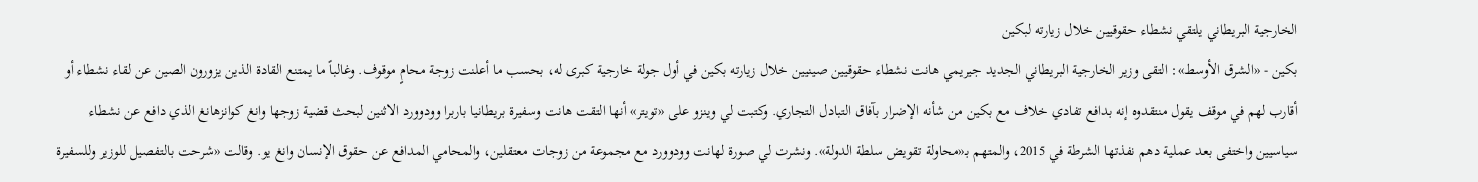الخارجية البريطاني يلتقي نشطاء حقوقيين خلال زيارته لبكين
بكين - «الشرق الأوسط»: التقى وزير الخارجية البريطاني الجديد جيريمي هانت نشطاء حقوقيين صينيين خلال زيارته بكين في أول جولة خارجية كبرى له، بحسب ما أعلنت زوجة محامٍ موقوف. وغالباً ما يمتنع القادة الذين يزورون الصين عن لقاء نشطاء أو أقارب لهم في موقف يقول منتقدوه إنه بدافع تفادي خلاف مع بكين من شأنه الإضرار بآفاق التبادل التجاري. وكتبت لي وينزو على «تويتر» أنها التقت هانت وسفيرة بريطانيا باربرا وودوورد الاثنين لبحث قضية زوجها وانغ كوانزهانغ الذي دافع عن نشطاء سياسيين واختفى بعد عملية دهم نفذتها الشرطة في 2015، والمتهم بـ«محاولة تقويض سلطة الدولة». ونشرت لي صورة لهانت وودوورد مع مجموعة من زوجات معتقلين، والمحامي المدافع عن حقوق الإنسان وانغ يو. وقالت «شرحت بالتفصيل للوزير وللسفيرة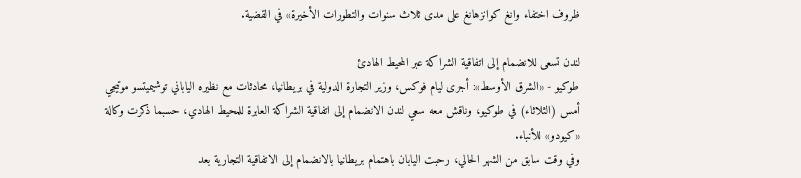ظروف اختفاء وانغ كوانزهانغ على مدى ثلاث سنوات والتطورات الأخيرة» في القضية.

لندن تسعى للانضمام إلى اتفاقية الشراكة عبر المحيط الهادئ
طوكيو - «الشرق الأوسط»: أجرى ليام فوكس، وزير التجارة الدولية في بريطانيا، محادثات مع نظيره الياباني توشيميتسو موتيجي أمس (الثلاثاء) في طوكيو، وناقش معه سعي لندن الانضمام إلى اتفاقية الشراكة العابرة للمحيط الهادي، حسبما ذكرت وكالة «كيودو» للأنباء.
وفي وقت سابق من الشهر الحالي، رحبت اليابان باهتمام بريطانيا بالانضمام إلى الاتفاقية التجارية بعد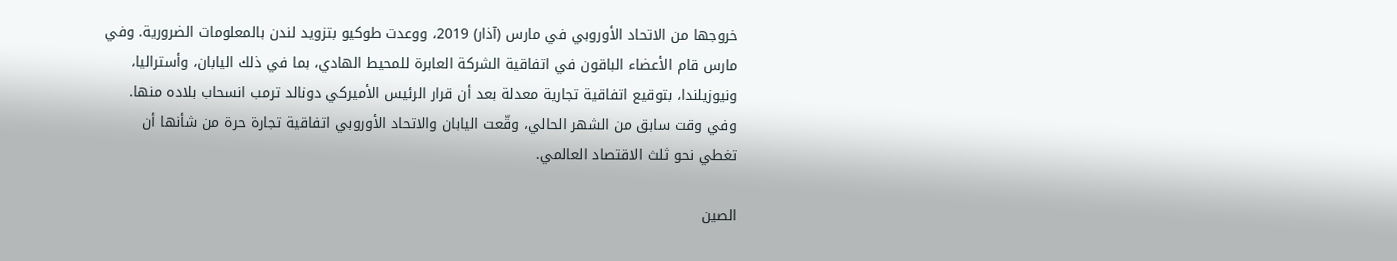خروجها من الاتحاد الأوروبي في مارس (آذار) 2019، ووعدت طوكيو بتزويد لندن بالمعلومات الضرورية. وفي مارس قام الأعضاء الباقون في اتفاقية الشركة العابرة للمحيط الهادي، بما في ذلك اليابان، وأستراليا، ونيوزيلندا، بتوقيع اتفاقية تجارية معدلة بعد أن قرار الرئيس الأميركي دونالد ترمب انسحاب بلاده منها. وفي وقت سابق من الشهر الحالي، وقّعت اليابان والاتحاد الأوروبي اتفاقية تجارة حرة من شأنها أن تغطي نحو ثلث الاقتصاد العالمي.

الصين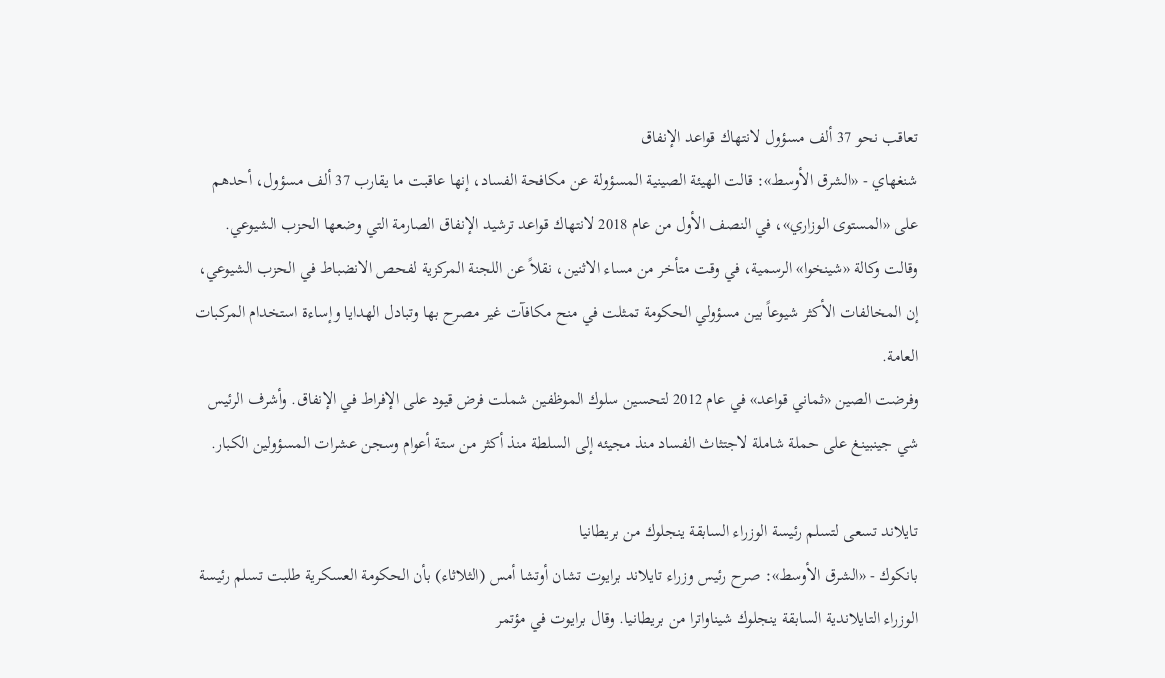تعاقب نحو 37 ألف مسؤول لانتهاك قواعد الإنفاق
شنغهاي - «الشرق الأوسط»: قالت الهيئة الصينية المسؤولة عن مكافحة الفساد، إنها عاقبت ما يقارب 37 ألف مسؤول، أحدهم على «المستوى الوزاري»، في النصف الأول من عام 2018 لانتهاك قواعد ترشيد الإنفاق الصارمة التي وضعها الحزب الشيوعي. وقالت وكالة «شينخوا» الرسمية، في وقت متأخر من مساء الاثنين، نقلاً عن اللجنة المركزية لفحص الانضباط في الحزب الشيوعي، إن المخالفات الأكثر شيوعاً بين مسؤولي الحكومة تمثلت في منح مكافآت غير مصرح بها وتبادل الهدايا وإساءة استخدام المركبات العامة.
وفرضت الصين «ثماني قواعد» في عام 2012 لتحسين سلوك الموظفين شملت فرض قيود على الإفراط في الإنفاق. وأشرف الرئيس شي جينبينغ على حملة شاملة لاجتثاث الفساد منذ مجيئه إلى السلطة منذ أكثر من ستة أعوام وسجن عشرات المسؤولين الكبار.

تايلاند تسعى لتسلم رئيسة الوزراء السابقة ينجلوك من بريطانيا
بانكوك - «الشرق الأوسط»: صرح رئيس وزراء تايلاند برايوت تشان أوتشا أمس (الثلاثاء) بأن الحكومة العسكرية طلبت تسلم رئيسة الوزراء التايلاندية السابقة ينجلوك شيناواترا من بريطانيا. وقال برايوت في مؤتمر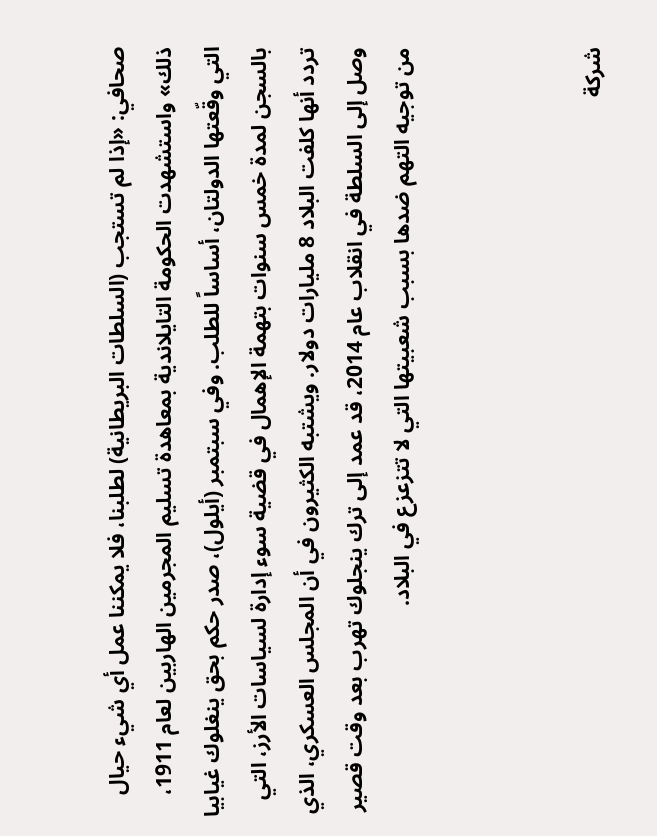صحافي: «إذا لم تستجب (السلطات البريطانية) لطلبنا، فلا يمكننا عمل أي شيء حيال ذلك» واستشهدت الحكومة التايلاندية بمعاهدة تسليم المجرمين الهاربين لعام 1911، التي وقّعتها الدولتان، أساساً للطلب. وفي سبتمبر (أيلول)، صدر حكم بحق ينغلوك غيابيا بالسجن لمدة خمس سنوات بتهمة الإهمال في قضية سوء إدارة لسياسات الأرز، التي تردد أنها كلفت البلاد 8 مليارات دولار. ويشتبه الكثيرون في أن المجلس العسكري، الذي وصل إلى السلطة في انقلاب عام 2014، قد عمد إلى ترك ينجلوك تهرب بعد وقت قصير من توجيه التهم ضدها بسبب شعبيتها التي لا تتزعزع في البلاد.



شركة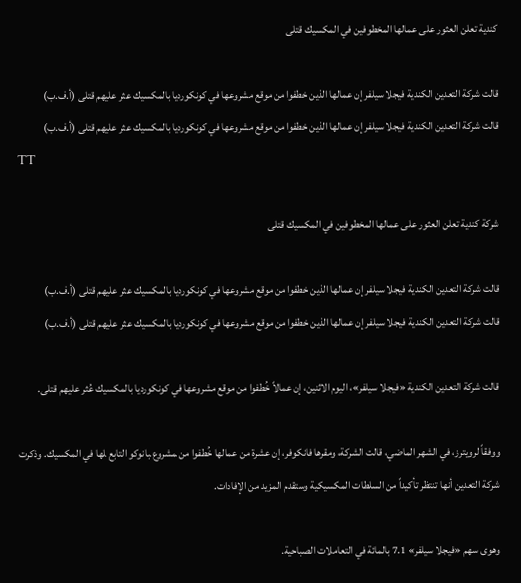كندية تعلن العثور على عمالها المخطوفين في المكسيك قتلى

قالت شركة التعدين الكندية فيجلا سيلفر إن عمالها الذين خطفوا من ‌موقع ‌مشروعها ‌في كونكورديا بالمكسيك عثر ‌عليهم قتلى (أ.ف.ب)
قالت شركة التعدين الكندية فيجلا سيلفر إن عمالها الذين خطفوا من ‌موقع ‌مشروعها ‌في كونكورديا بالمكسيك عثر ‌عليهم قتلى (أ.ف.ب)
TT

شركة كندية تعلن العثور على عمالها المخطوفين في المكسيك قتلى

قالت شركة التعدين الكندية فيجلا سيلفر إن عمالها الذين خطفوا من ‌موقع ‌مشروعها ‌في كونكورديا بالمكسيك عثر ‌عليهم قتلى (أ.ف.ب)
قالت شركة التعدين الكندية فيجلا سيلفر إن عمالها الذين خطفوا من ‌موقع ‌مشروعها ‌في كونكورديا بالمكسيك عثر ‌عليهم قتلى (أ.ف.ب)

قالت شركة التعدين الكندية «فيجلا سيلفر»، اليوم الاثنين، إن عمالاً خُطفوا من ‌موقع ‌مشروعها ‌في كونكورديا بالمكسيك عُثر ‌عليهم قتلى.

ووفقاً لرويترز، في الشهر الماضي، قالت الشركة، ومقرها فانكوفر، إن عشرة من عمالها خُطفوا ‌من ‍مشروع ‍بانوكو التابع ‍لها في المكسيك. وذكرت شركة التعدين أنها تنتظر تأكيداً من السلطات المكسيكية وستقدم المزيد من الإفادات.

وهوى سهم «فيجلا سيلفر» 7.1 بالمائة في التعاملات الصباحية.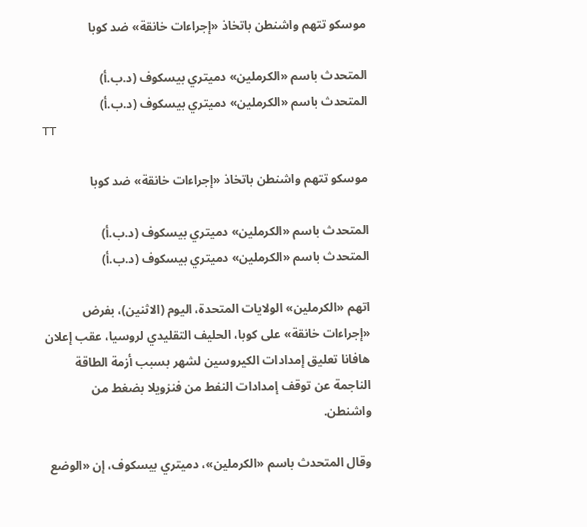موسكو تتهم واشنطن باتخاذ «إجراءات خانقة» ضد كوبا

المتحدث باسم «الكرملين» دميتري بيسكوف (د.ب.أ)
المتحدث باسم «الكرملين» دميتري بيسكوف (د.ب.أ)
TT

موسكو تتهم واشنطن باتخاذ «إجراءات خانقة» ضد كوبا

المتحدث باسم «الكرملين» دميتري بيسكوف (د.ب.أ)
المتحدث باسم «الكرملين» دميتري بيسكوف (د.ب.أ)

اتهم «الكرملين» الولايات المتحدة، اليوم (الاثنين)، بفرض «إجراءات خانقة» على كوبا، الحليف التقليدي لروسيا، عقب إعلان هافانا تعليق إمدادات الكيروسين لشهر بسبب أزمة الطاقة الناجمة عن توقف إمدادات النفط من فنزويلا بضغط من واشنطن.

وقال المتحدث باسم «الكرملين»، دميتري بيسكوف، إن «الوضع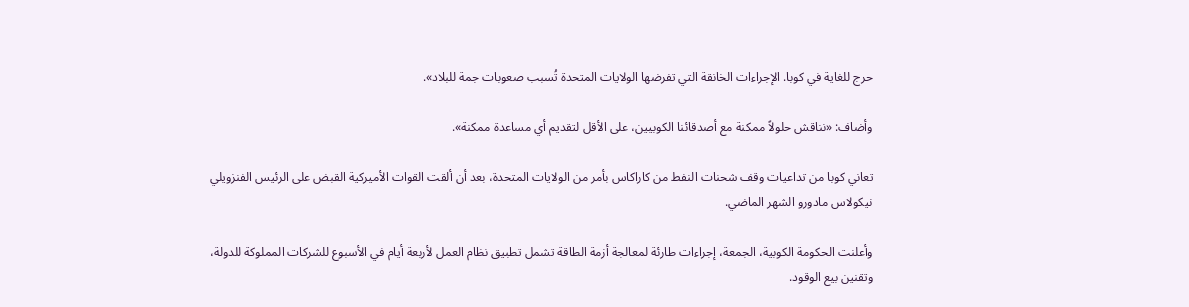حرج للغاية في كوبا. الإجراءات الخانقة التي تفرضها الولايات المتحدة تُسبب صعوبات جمة للبلاد».

وأضاف: «نناقش حلولاً ممكنة مع أصدقائنا الكوبيين، على الأقل لتقديم أي مساعدة ممكنة».

تعاني كوبا من تداعيات وقف شحنات النفط من كاراكاس بأمر من الولايات المتحدة، بعد أن ألقت القوات الأميركية القبض على الرئيس الفنزويلي نيكولاس مادورو الشهر الماضي.

وأعلنت الحكومة الكوبية، الجمعة، إجراءات طارئة لمعالجة أزمة الطاقة تشمل تطبيق نظام العمل لأربعة أيام في الأسبوع للشركات المملوكة للدولة، وتقنين بيع الوقود.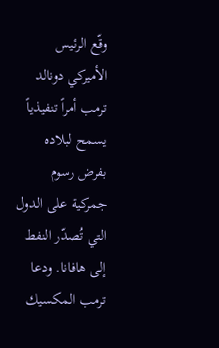وقّع الرئيس الأميركي دونالد ترمب أمراً تنفيذياً يسمح لبلاده بفرض رسوم جمركية على الدول التي تُصدّر النفط إلى هافانا. ودعا ترمب المكسيك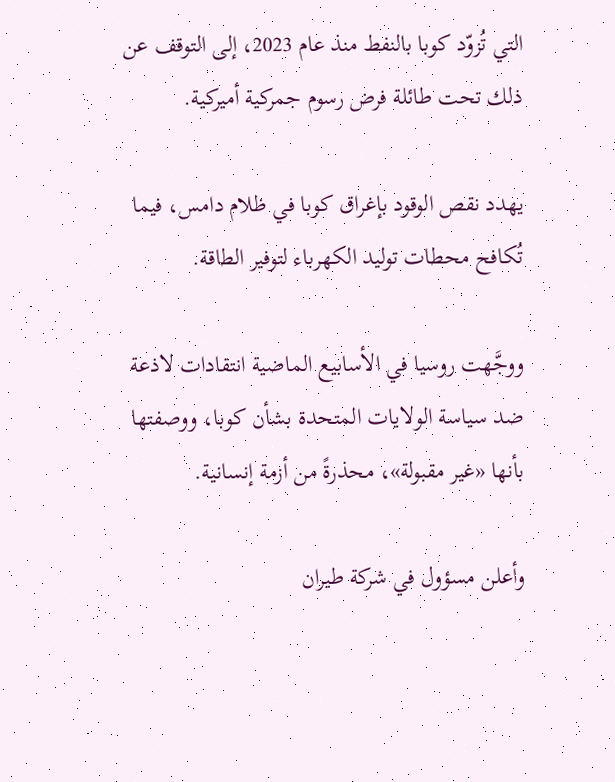التي تُزوّد كوبا بالنفط منذ عام 2023، إلى التوقف عن ذلك تحت طائلة فرض رسوم جمركية أميركية.

يهدد نقص الوقود بإغراق كوبا في ظلام دامس، فيما تُكافح محطات توليد الكهرباء لتوفير الطاقة.

ووجَّهت روسيا في الأسابيع الماضية انتقادات لاذعة ضد سياسة الولايات المتحدة بشأن كوبا، ووصفتها بأنها «غير مقبولة»، محذرةً من أزمة إنسانية.

وأعلن مسؤول في شركة طيران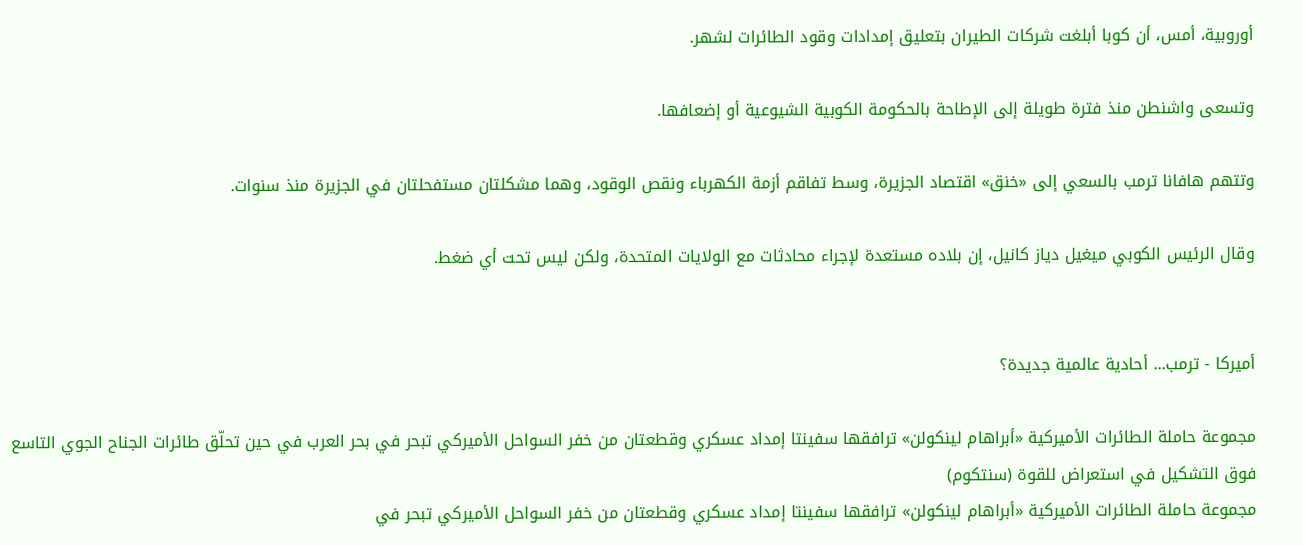أوروبية، أمس، أن كوبا أبلغت شركات الطيران بتعليق إمدادات وقود الطائرات لشهر.

وتسعى واشنطن منذ فترة طويلة إلى الإطاحة بالحكومة الكوبية الشيوعية أو إضعافها.

وتتهم هافانا ترمب بالسعي إلى «خنق» اقتصاد الجزيرة، وسط تفاقم أزمة الكهرباء ونقص الوقود، وهما مشكلتان مستفحلتان في الجزيرة منذ سنوات.

وقال الرئيس الكوبي ميغيل دياز كانيل، إن بلاده مستعدة لإجراء محادثات مع الولايات المتحدة، ولكن ليس تحت أي ضغط.


أميركا - ترمب... أحادية عالمية جديدة؟

مجموعة حاملة الطائرات الأميركية «أبراهام لينكولن» ترافقها سفينتا إمداد عسكري وقطعتان من خفر السواحل الأميركي تبحر في بحر العرب في حين تحلّق طائرات الجناح الجوي التاسع فوق التشكيل في استعراض للقوة (سنتكوم)
مجموعة حاملة الطائرات الأميركية «أبراهام لينكولن» ترافقها سفينتا إمداد عسكري وقطعتان من خفر السواحل الأميركي تبحر في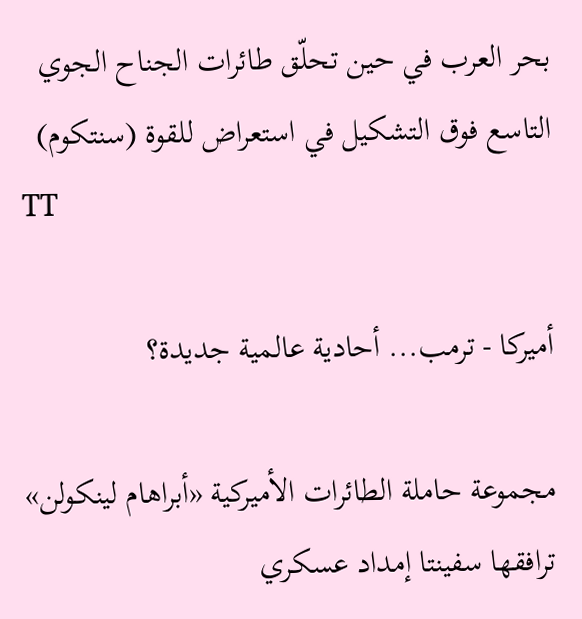بحر العرب في حين تحلّق طائرات الجناح الجوي التاسع فوق التشكيل في استعراض للقوة (سنتكوم)
TT

أميركا - ترمب... أحادية عالمية جديدة؟

مجموعة حاملة الطائرات الأميركية «أبراهام لينكولن» ترافقها سفينتا إمداد عسكري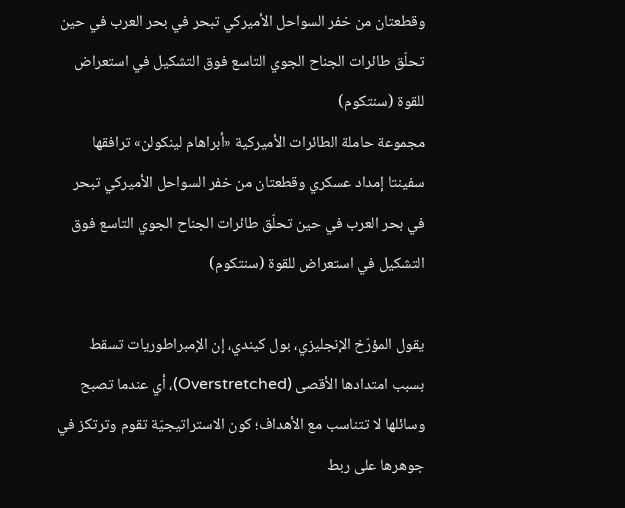وقطعتان من خفر السواحل الأميركي تبحر في بحر العرب في حين تحلّق طائرات الجناح الجوي التاسع فوق التشكيل في استعراض للقوة (سنتكوم)
مجموعة حاملة الطائرات الأميركية «أبراهام لينكولن» ترافقها سفينتا إمداد عسكري وقطعتان من خفر السواحل الأميركي تبحر في بحر العرب في حين تحلّق طائرات الجناح الجوي التاسع فوق التشكيل في استعراض للقوة (سنتكوم)

يقول المؤرّخ الإنجليزي، بول كيندي، إن الإمبراطوريات تسقط بسبب امتدادها الأقصى (Overstretched)، أي عندما تصبح وسائلها لا تتناسب مع الأهداف؛ كون الاستراتيجيّة تقوم وترتكز في جوهرها على ربط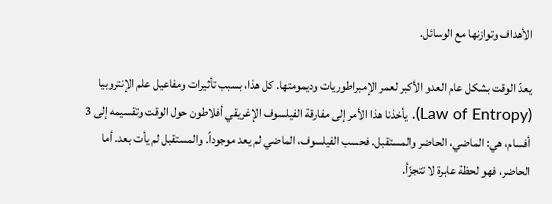الأهداف وتوازنها مع الوسائل.

يعدّ الوقت بشكل عام العدو الأكبر لعمر الإمبراطوريات وديمومتها. كل هذا، بسبب تأثيرات ومفاعيل علم الإنتروبيا (Law of Entropy). يأخذنا هذا الأمر إلى مفارقة الفيلسوف الإغريقي أفلاطون حول الوقت وتقسيمه إلى 3 أفسام، هي: الماضي، الحاضر والمستقبل. فحسب الفيلسوف، الماضي لم يعد موجوداً. والمستقبل لم يأت بعد. أما الحاضر، فهو لحظة عابرة لا تتجزّأ.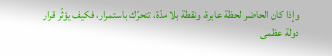وإذا كان الحاضر لحظة عابرة، ونقطة بلا مدّة، تتحرّك باستمرار، فكيف يؤثّر قرار دولة عظمى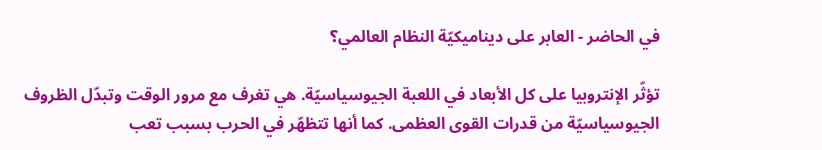في الحاضر - العابر على ديناميكيّة النظام العالمي؟

تؤثّر الإنتروبيا على كل الأبعاد في اللعبة الجيوسياسيّة. هي تغرف مع مرور الوقت وتبدّل الظروف الجيوسياسيّة من قدرات القوى العظمى. كما أنها تتظهّر في الحرب بسبب تعب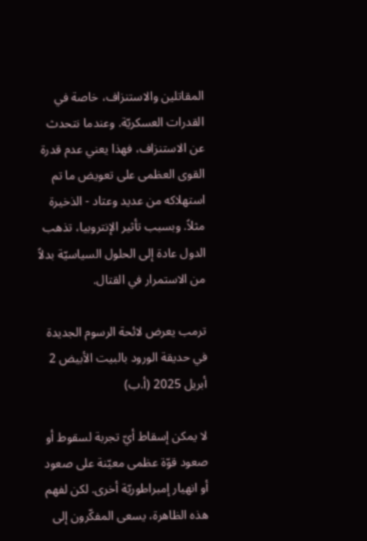المقاتلين والاستنزاف، خاصة في القدرات العسكريّة. وعندما نتحدث عن الاستنزاف، فهذا يعني عدم قدرة القوى العظمى على تعويض ما تم استهلاكه من عديد وعتاد - الذخيرة مثلاً. وبسبب تأثير الإنتروبيا، تذهب الدول عادة إلى الحلول السياسيّة بدلاً من الاستمرار في القتال.

ترمب يعرض لائحة الرسوم الجديدة في حديقة الورود بالبيت الأبيض 2 أبريل 2025 (أ.ب)

لا يمكن إسقاط أيّ تجربة لسقوط أو صعود قوّة عظمى معيّنة على صعود أو انهيار إمبراطوريّة أخرى. لكن لفهم هذه الظاهرة، يسعى المفكّرون إلى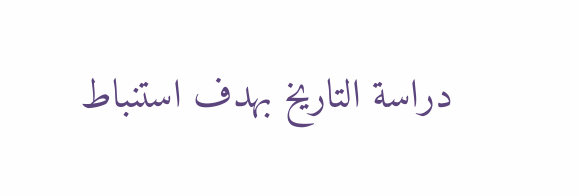دراسة التاريخ بهدف استنباط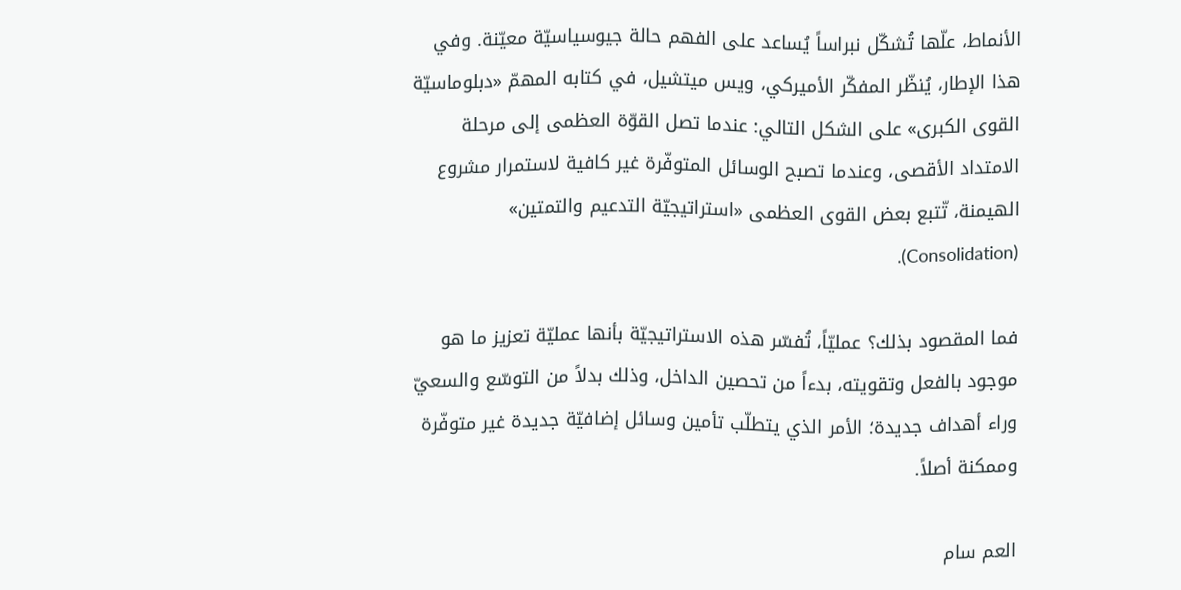الأنماط، علّها تُشكّل نبراساً يُساعد على الفهم حالة جيوسياسيّة معيّنة. وفي هذا الإطار، يُنظّر المفكّر الأميركي، ويس ميتشيل، في كتابه المهمّ «دبلوماسيّة القوى الكبرى» على الشكل التالي: عندما تصل القوّة العظمى إلى مرحلة الامتداد الأقصى، وعندما تصبح الوسائل المتوفّرة غير كافية لاستمرار مشروع الهيمنة، تّتبع بعض القوى العظمى «استراتيجيّة التدعيم والتمتين» (Consolidation).

فما المقصود بذلك؟ عمليّاً، تُفسّر هذه الاستراتيجيّة بأنها عمليّة تعزيز ما هو موجود بالفعل وتقويته، بدءاً من تحصين الداخل، وذلك بدلاً من التوسّع والسعيّ وراء أهداف جديدة؛ الأمر الذي يتطلّب تأمين وسائل إضافيّة جديدة غير متوفّرة وممكنة أصلاً.

العم سام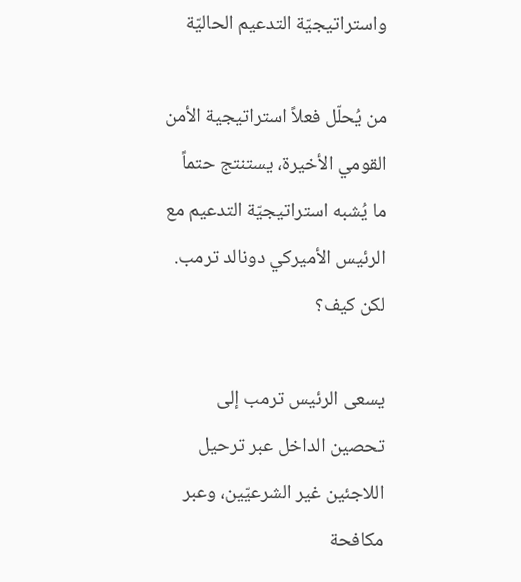واستراتيجيّة التدعيم الحاليّة

من يُحلّل فعلاً استراتيجية الأمن القومي الأخيرة، يستنتج حتماً ما يُشبه استراتيجيّة التدعيم مع الرئيس الأميركي دونالد ترمب. لكن كيف؟

يسعى الرئيس ترمب إلى تحصين الداخل عبر ترحيل اللاجئين غير الشرعيّين، وعبر مكافحة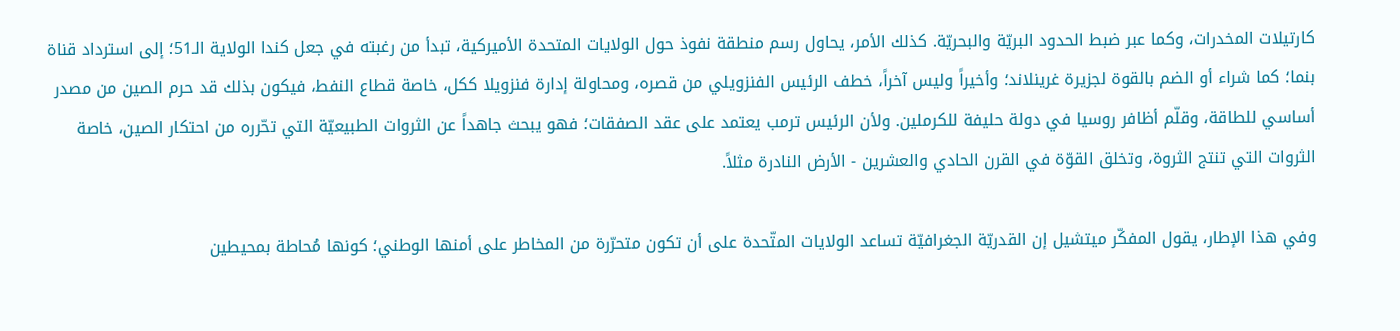كارتيلات المخدرات، وكما عبر ضبط الحدود البريّة والبحريّة. كذلك الأمر، يحاول رسم منطقة نفوذ حول الولايات المتحدة الأميركية، تبدأ من رغبته في جعل كندا الولاية الـ51؛ إلى استرداد قناة بنما؛ كما شراء أو الضم بالقوة لجزيرة غرينلاند؛ وأخيراً وليس آخراً، خطف الرئيس الفنزويلي من قصره، ومحاولة إدارة فنزويلا ككل، خاصة قطاع النفط، فيكون بذلك قد حرم الصين من مصدر أساسي للطاقة، وقلّم أظافر روسيا في دولة حليفة للكرملين. ولأن الرئيس ترمب يعتمد على عقد الصفقات؛ فهو يبحث جاهداً عن الثروات الطبيعيّة التي تحّرره من احتكار الصين، خاصة الثروات التي تنتج الثروة، وتخلق القوّة في القرن الحادي والعشرين - الأرض النادرة مثلاً.

وفي هذا الإطار، يقول المفكّر ميتشيل إن القدريّة الجغرافيّة تساعد الولايات المتّحدة على أن تكون متحرّرة من المخاطر على أمنها الوطني؛ كونها مُحاطة بمحيطين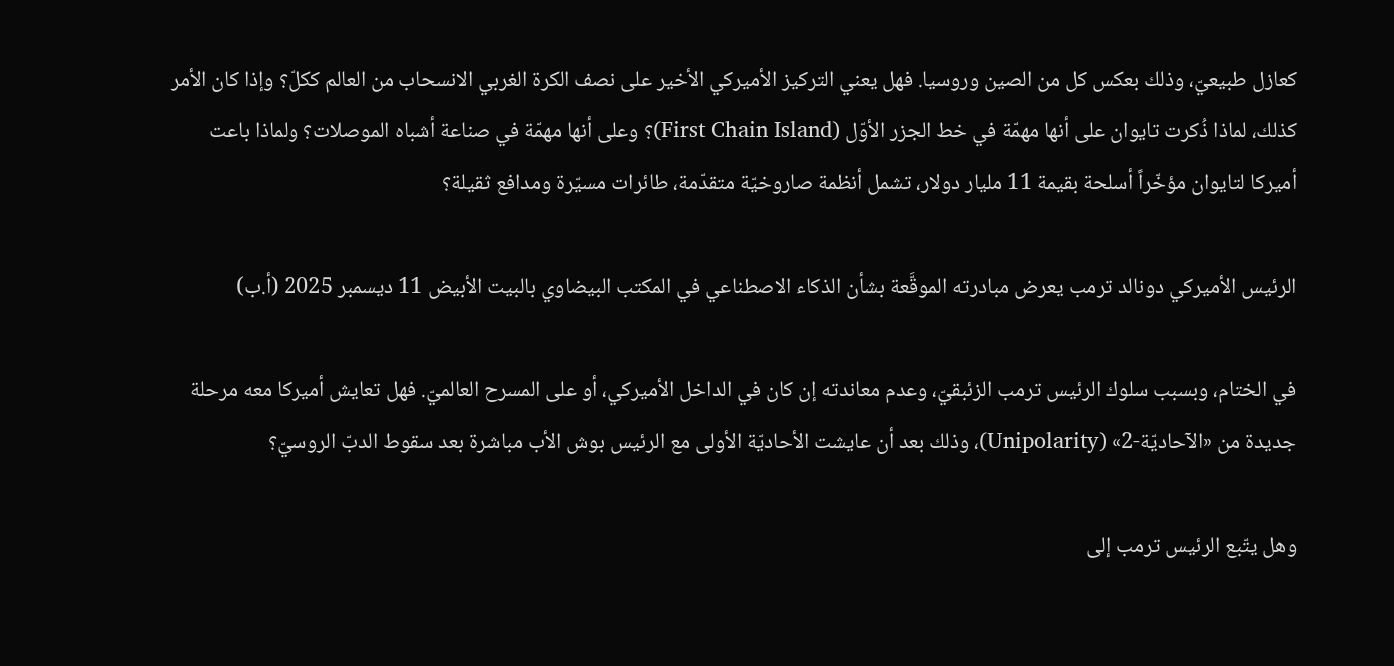كعازل طبيعيّ، وذلك بعكس كل من الصين وروسيا. فهل يعني التركيز الأميركي الأخير على نصف الكرة الغربي الانسحاب من العالم ككلّ؟ وإذا كان الأمر كذلك، لماذا ذُكرت تايوان على أنها مهمّة في خط الجزر الأوّل (First Chain Island)؟ وعلى أنها مهمّة في صناعة أشباه الموصلات؟ ولماذا باعت أميركا لتايوان مؤخّراً أسلحة بقيمة 11 مليار دولار، تشمل أنظمة صاروخيّة متقدّمة، طائرات مسيّرة ومدافع ثقيلة؟

الرئيس الأميركي دونالد ترمب يعرض مبادرته الموقَّعة بشأن الذكاء الاصطناعي في المكتب البيضاوي بالبيت الأبيض 11 ديسمبر 2025 (أ.ب)

في الختام، وبسبب سلوك الرئيس ترمب الزئبقيّ، وعدم معاندته إن كان في الداخل الأميركي، أو على المسرح العالميّ. فهل تعايش أميركا معه مرحلة جديدة من «الآحاديّة-2» (Unipolarity)، وذلك بعد أن عايشت الأحاديّة الأولى مع الرئيس بوش الأب مباشرة بعد سقوط الدبّ الروسيّ؟

وهل يتّبع الرئيس ترمب إلى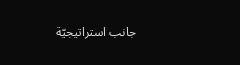جانب استراتيجيّة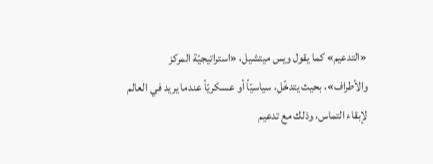«التدعيم» كما يقول ويس ميتشيل، «استراتيجيّة المركز والأطراف»، بحيث يتدخّل، سياسيّاً أو عسكريّاً عندما يريد في العالم لإبقاء التماس، وذلك مع تدعيم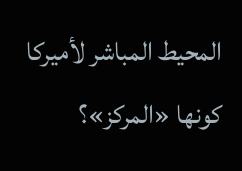المحيط المباشر لأميركا كونها «المركز»؟